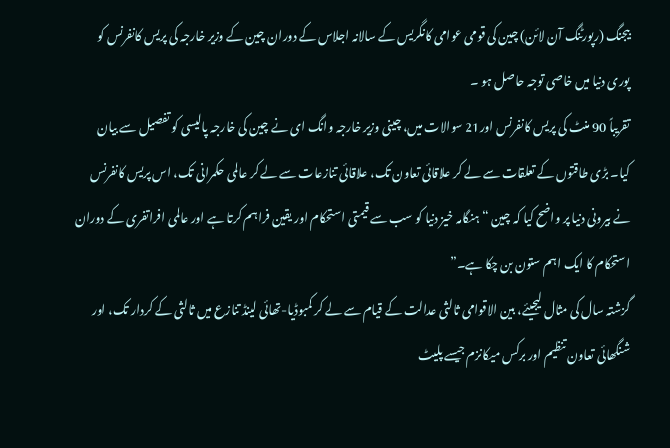بیجنگ (رپورٹنگ آن لائن) چین کی قومی عوامی کانگریس کے سالانہ اجلاس کے دوران چین کے وزیر خارجہ کی پریس کانفرنس کو پوری دنیا میں خاصی توجہ حاصل ہو ۔
تقریباً 90 منٹ کی پریس کانفرنس اور21 سوالات میں، چینی وزیر خارجہ وانگ ای نے چین کی خارجہ پالیسی کو تفصیل سے بیان کیا۔ بڑی طاقتوں کے تعلقات سے لے کر علاقائی تعاون تک، علاقائی تنازعات سے لے کر عالمی حکمرانی تک، اس پریس کانفرنس نے بیرونی دنیا پر واضح کیا کہ چین “ہنگامہ خیز دنیا کو سب سے قیمتی استحکام اور یقین فراہم کرتا ہے اور عالمی افراتفری کے دوران استحکام کا ایک اہم ستون بن چکا ہے۔”
گزشتہ سال کی مثال لیجیئے، بین الاقوامی ثالثی عدالت کے قیام سے لے کر کمبوڈیا-تھائی لینڈ تنازع میں ثالثی کے کردار تک، اور شنگھائی تعاون تنظیم اور برکس میکانزم جیسے پلیٹ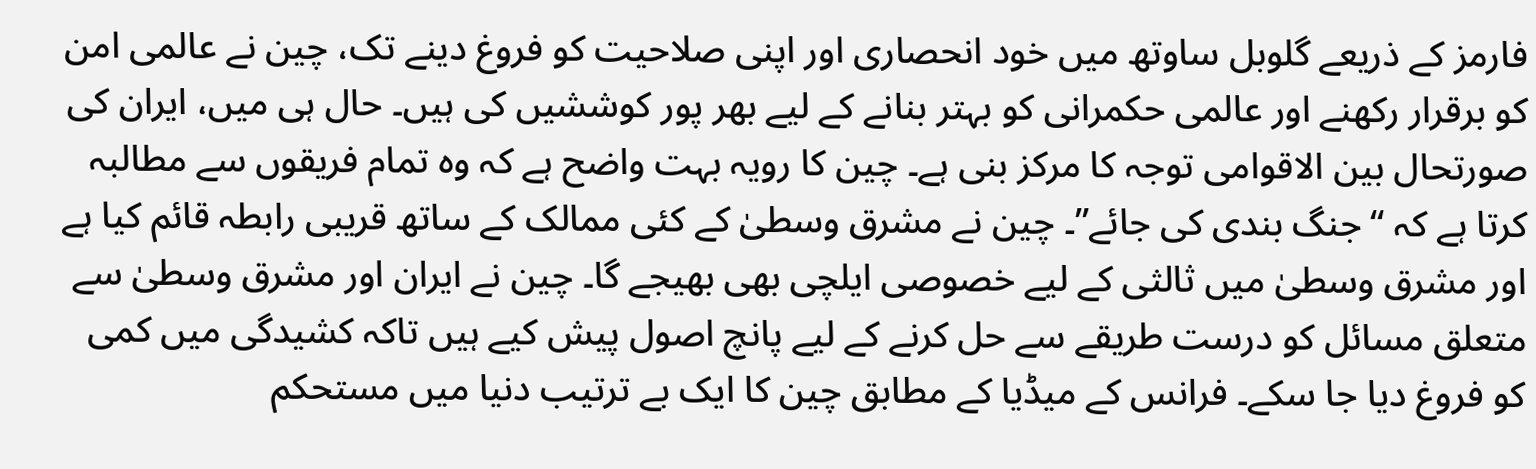فارمز کے ذریعے گلوبل ساوتھ میں خود انحصاری اور اپنی صلاحیت کو فروغ دینے تک، چین نے عالمی امن کو برقرار رکھنے اور عالمی حکمرانی کو بہتر بنانے کے لیے بھر پور کوششیں کی ہیں۔ حال ہی میں، ایران کی صورتحال بین الاقوامی توجہ کا مرکز بنی ہے۔ چین کا رویہ بہت واضح ہے کہ وہ تمام فریقوں سے مطالبہ کرتا ہے کہ “جنگ بندی کی جائے”۔ چین نے مشرق وسطیٰ کے کئی ممالک کے ساتھ قریبی رابطہ قائم کیا ہے اور مشرق وسطیٰ میں ثالثی کے لیے خصوصی ایلچی بھی بھیجے گا۔ چین نے ایران اور مشرق وسطیٰ سے متعلق مسائل کو درست طریقے سے حل کرنے کے لیے پانچ اصول پیش کیے ہیں تاکہ کشیدگی میں کمی کو فروغ دیا جا سکے۔ فرانس کے میڈیا کے مطابق چین کا ایک بے ترتیب دنیا میں مستحکم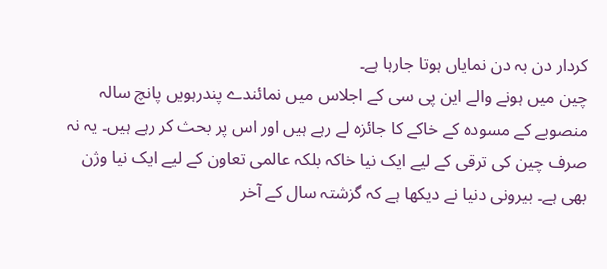کردار دن بہ دن نمایاں ہوتا جارہا ہے۔
چین میں ہونے والے این پی سی کے اجلاس میں نمائندے پندرہویں پانچ سالہ منصوبے کے مسودہ کے خاکے کا جائزہ لے رہے ہیں اور اس پر بحث کر رہے ہیں۔ یہ نہ صرف چین کی ترقی کے لیے ایک نیا خاکہ بلکہ عالمی تعاون کے لیے ایک نیا وژن بھی ہے۔ بیرونی دنیا نے دیکھا ہے کہ گزشتہ سال کے آخر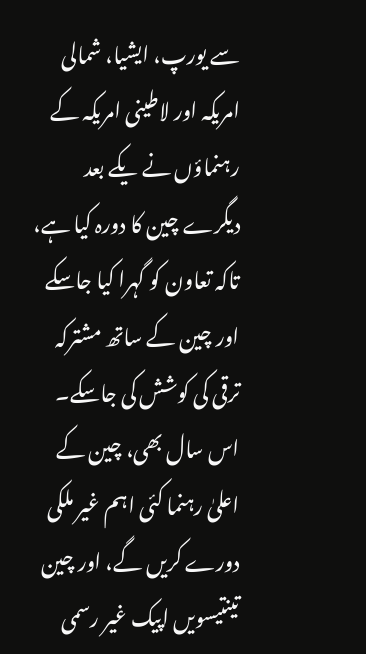سے یورپ، ایشیا، شمالی امریکہ اور لاطینی امریکہ کے رہنماؤں نے یکے بعد دیگرے چین کا دورہ کیا ہے، تاکہ تعاون کو گہرا کیا جاسکے اور چین کے ساتھ مشترکہ ترقی کی کوشش کی جاسکے۔
اس سال بھی، چین کے اعلیٰ رہنما کئی اہم غیر ملکی دورے کریں گے، اور چین تینتیسویں اپیک غیر رسمی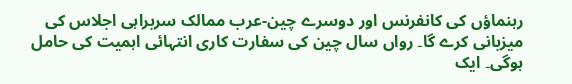رہنماؤں کی کانفرنس اور دوسرے چین-عرب ممالک سربراہی اجلاس کی میزبانی کرے گا۔ رواں سال چین کی سفارت کاری انتہائی اہمیت کی حامل ہوگی۔ ایک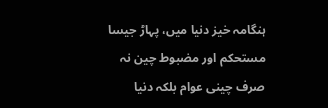ہنگامہ خیز دنیا میں، پہاڑ جیسا مستحکم اور مضبوط چین نہ صرف چینی عوام بلکہ دنیا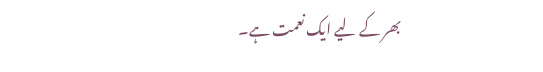بھر کے لیے ایک نعمت ہے۔